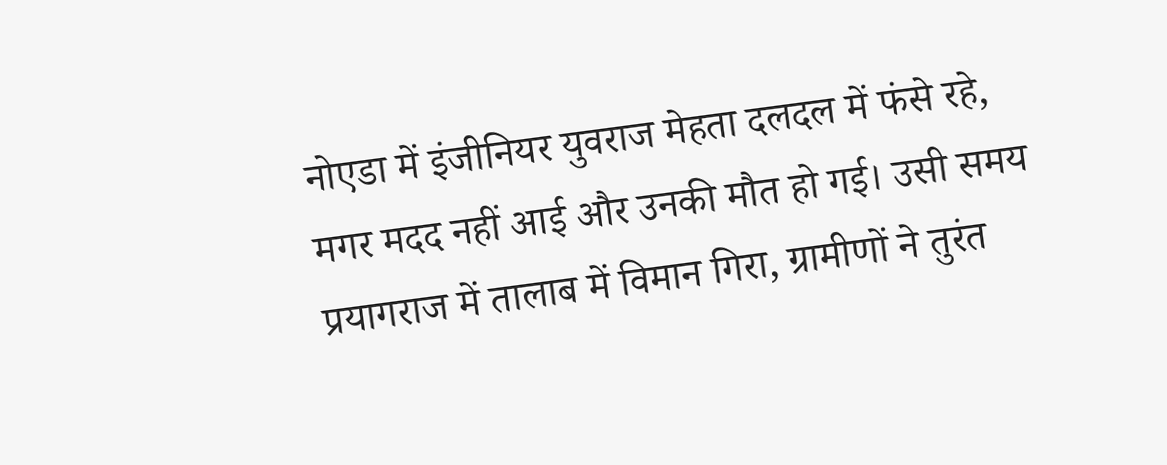नोएडा में इंजीनियर युवराज मेहता दलदल में फंसे रहे, मगर मदद नहीं आई और उनकी मौत हो गई। उसी समय प्रयागराज में तालाब में विमान गिरा, ग्रामीणों ने तुरंत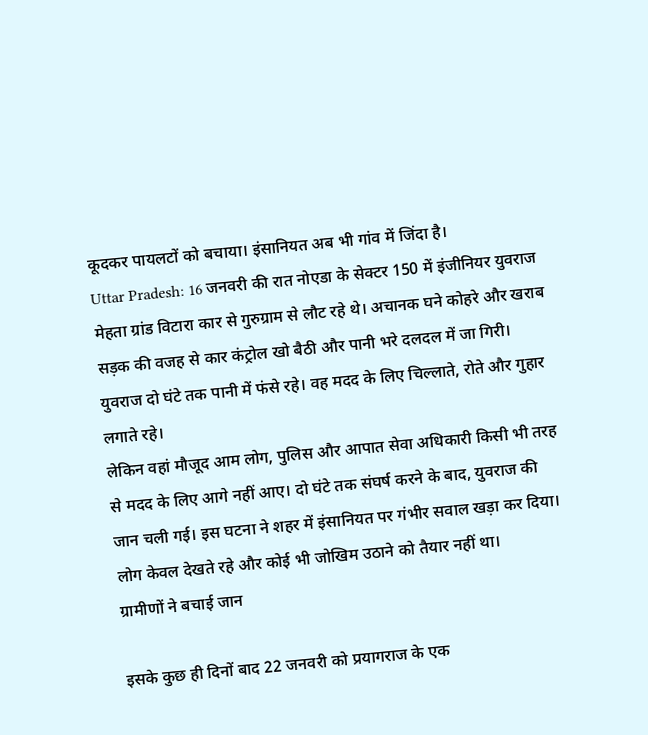कूदकर पायलटों को बचाया। इंसानियत अब भी गांव में जिंदा है।
Uttar Pradesh: 16 जनवरी की रात नोएडा के सेक्टर 150 में इंजीनियर युवराज मेहता ग्रांड विटारा कार से गुरुग्राम से लौट रहे थे। अचानक घने कोहरे और खराब सड़क की वजह से कार कंट्रोल खो बैठी और पानी भरे दलदल में जा गिरी। युवराज दो घंटे तक पानी में फंसे रहे। वह मदद के लिए चिल्लाते, रोते और गुहार लगाते रहे।
लेकिन वहां मौजूद आम लोग, पुलिस और आपात सेवा अधिकारी किसी भी तरह से मदद के लिए आगे नहीं आए। दो घंटे तक संघर्ष करने के बाद, युवराज की जान चली गई। इस घटना ने शहर में इंसानियत पर गंभीर सवाल खड़ा कर दिया। लोग केवल देखते रहे और कोई भी जोखिम उठाने को तैयार नहीं था।
ग्रामीणों ने बचाई जान

इसके कुछ ही दिनों बाद 22 जनवरी को प्रयागराज के एक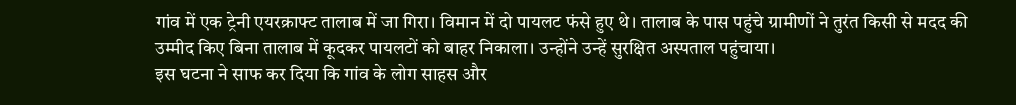गांव में एक ट्रेनी एयरक्राफ्ट तालाब में जा गिरा। विमान में दो पायलट फंसे हुए थे। तालाब के पास पहुंचे ग्रामीणों ने तुरंत किसी से मदद की उम्मीद किए बिना तालाब में कूदकर पायलटों को बाहर निकाला। उन्होंने उन्हें सुरक्षित अस्पताल पहुंचाया।
इस घटना ने साफ कर दिया कि गांव के लोग साहस और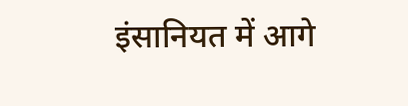इंसानियत में आगे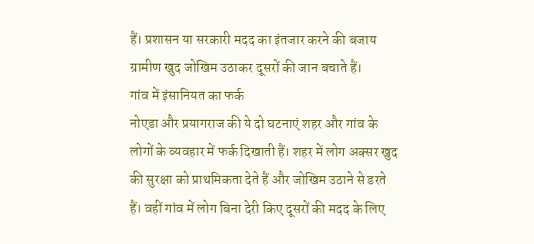हैं। प्रशासन या सरकारी मदद का इंतजार करने की बजाय ग्रामीण खुद जोखिम उठाकर दूसरों की जान बचाते हैं।
गांव में इंसानियत का फर्क
नोएडा और प्रयागराज की ये दो घटनाएं शहर और गांव के लोगों के व्यवहार में फर्क दिखाती हैं। शहर में लोग अक्सर खुद की सुरक्षा को प्राथमिकता देते हैं और जोखिम उठाने से डरते हैं। वहीं गांव में लोग बिना देरी किए दूसरों की मदद के लिए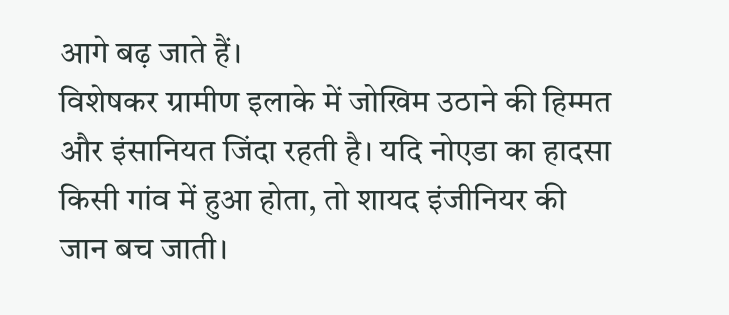आगे बढ़ जाते हैं।
विशेषकर ग्रामीण इलाके में जोखिम उठाने की हिम्मत और इंसानियत जिंदा रहती है। यदि नोएडा का हादसा किसी गांव में हुआ होता, तो शायद इंजीनियर की जान बच जाती।